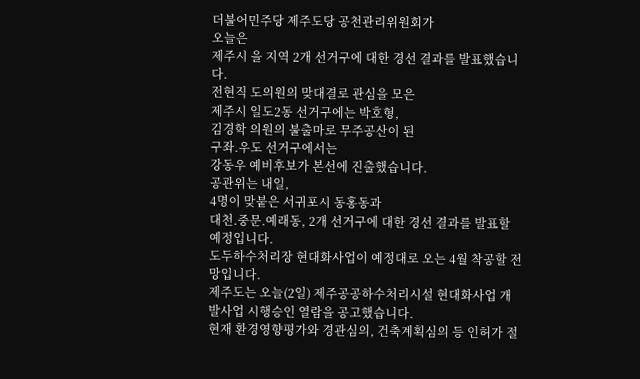더불어민주당 제주도당 공천관리위원회가
오늘은
제주시 을 지역 2개 선거구에 대한 경선 결과를 발표했습니다.
전현직 도의원의 맞대결로 관심을 모은
제주시 일도2동 선거구에는 박호형,
김경학 의원의 불출마로 무주공산이 된
구좌.우도 선거구에서는
강동우 예비후보가 본선에 진출했습니다.
공관위는 내일,
4명이 맞붙은 서귀포시 동홍동과
대천.중문.예래동, 2개 선거구에 대한 경선 결과를 발표할 예정입니다.
도두하수처리장 현대화사업이 예정대로 오는 4월 착공할 전망입니다.
제주도는 오늘(2일) 제주공공하수처리시설 현대화사업 개발사업 시행승인 열람을 공고했습니다.
현재 환경영향평가와 경관심의, 건축계획심의 등 인허가 절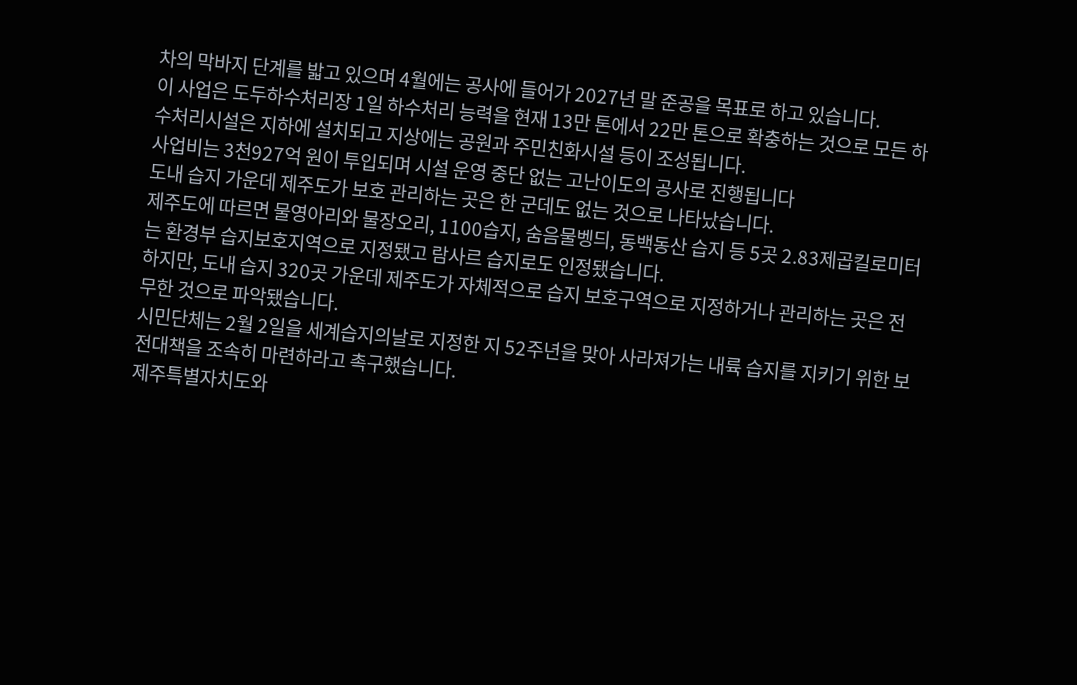차의 막바지 단계를 밟고 있으며 4월에는 공사에 들어가 2027년 말 준공을 목표로 하고 있습니다.
이 사업은 도두하수처리장 1일 하수처리 능력을 현재 13만 톤에서 22만 톤으로 확충하는 것으로 모든 하수처리시설은 지하에 설치되고 지상에는 공원과 주민친화시설 등이 조성됩니다.
사업비는 3천927억 원이 투입되며 시설 운영 중단 없는 고난이도의 공사로 진행됩니다
도내 습지 가운데 제주도가 보호 관리하는 곳은 한 군데도 없는 것으로 나타났습니다.
제주도에 따르면 물영아리와 물장오리, 1100습지, 숨음물벵듸, 동백동산 습지 등 5곳 2.83제곱킬로미터는 환경부 습지보호지역으로 지정됐고 람사르 습지로도 인정됐습니다.
하지만, 도내 습지 320곳 가운데 제주도가 자체적으로 습지 보호구역으로 지정하거나 관리하는 곳은 전무한 것으로 파악됐습니다.
시민단체는 2월 2일을 세계습지의날로 지정한 지 52주년을 맞아 사라져가는 내륙 습지를 지키기 위한 보전대책을 조속히 마련하라고 촉구했습니다.
제주특별자치도와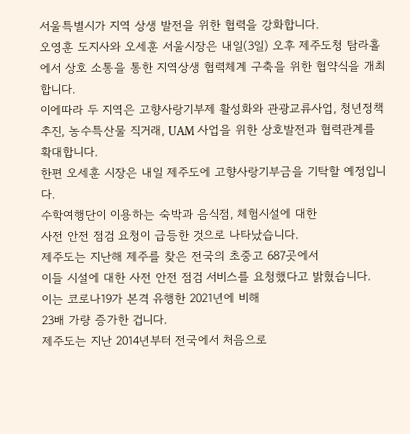서울특별시가 지역 상생 발전을 위한 협력을 강화합니다.
오영훈 도지사와 오세훈 서울시장은 내일(3일) 오후 제주도청 탐라홀에서 상호 소통을 통한 지역상생 협력체계 구축을 위한 협약식을 개최합니다.
이에따라 두 지역은 고향사랑기부제 활성화와 관광교류사업, 청년정책 추진, 농수특산물 직거래, UAM 사업을 위한 상호발전과 협력관계를 확대합니다.
한편 오세훈 시장은 내일 제주도에 고향사랑기부금을 기탁할 예정입니다.
수학여행단이 이용하는 숙박과 음식점, 체험시설에 대한
사전 안전 점검 요청이 급등한 것으로 나타났습니다.
제주도는 지난해 제주를 찾은 전국의 초중고 687곳에서
이들 시설에 대한 사전 안전 점검 서비스를 요청했다고 밝혔습니다.
이는 코로나19가 본격 유행한 2021년에 비해
23배 가량 증가한 겁니다.
제주도는 지난 2014년부터 전국에서 처음으로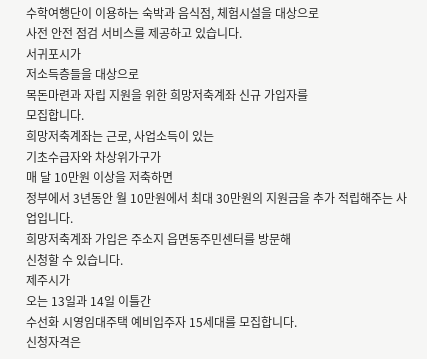수학여행단이 이용하는 숙박과 음식점, 체험시설을 대상으로
사전 안전 점검 서비스를 제공하고 있습니다.
서귀포시가
저소득층들을 대상으로
목돈마련과 자립 지원을 위한 희망저축계좌 신규 가입자를
모집합니다.
희망저축계좌는 근로, 사업소득이 있는
기초수급자와 차상위가구가
매 달 10만원 이상을 저축하면
정부에서 3년동안 월 10만원에서 최대 30만원의 지원금을 추가 적립해주는 사업입니다.
희망저축계좌 가입은 주소지 읍면동주민센터를 방문해
신청할 수 있습니다.
제주시가
오는 13일과 14일 이틀간
수선화 시영임대주택 예비입주자 15세대를 모집합니다.
신청자격은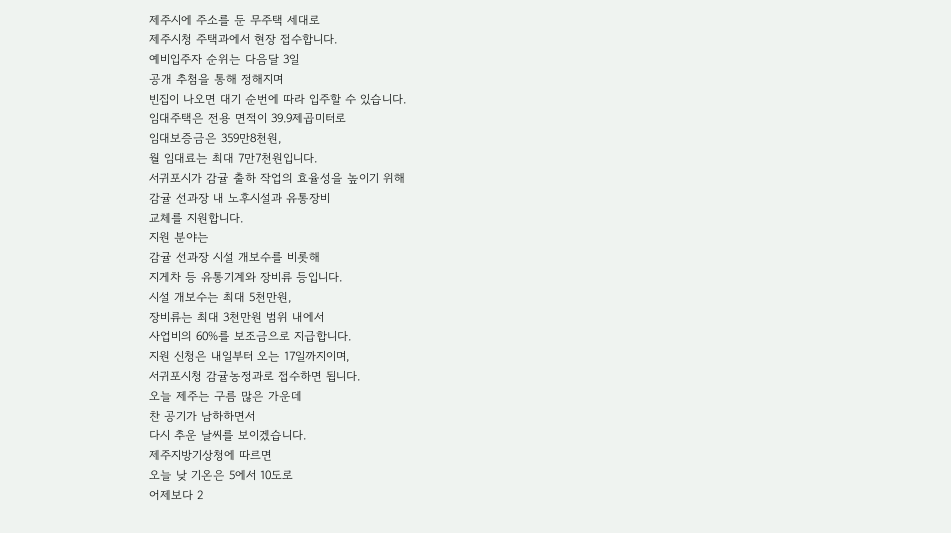제주시에 주소를 둔 무주택 세대로
제주시청 주택과에서 현장 접수합니다.
예비입주자 순위는 다음달 3일
공개 추첨을 통해 정해지며
빈집이 나오면 대기 순번에 따라 입주할 수 있습니다.
임대주택은 전용 면적이 39.9제곱미터로
임대보증금은 359만8천원,
월 임대료는 최대 7만7천원입니다.
서귀포시가 감귤 출하 작업의 효율성을 높이기 위해
감귤 선과장 내 노후시설과 유통장비
교체를 지원합니다.
지원 분야는
감귤 선과장 시설 개보수를 비롯해
지게차 등 유통기계와 장비류 등입니다.
시설 개보수는 최대 5천만원,
장비류는 최대 3천만원 범위 내에서
사업비의 60%를 보조금으로 지급합니다.
지원 신청은 내일부터 오는 17일까지이며,
서귀포시청 감귤농정과로 접수하면 됩니다.
오늘 제주는 구름 많은 가운데
찬 공기가 남하하면서
다시 추운 날씨를 보이겠습니다.
제주지방기상청에 따르면
오늘 낮 기온은 5에서 10도로
어제보다 2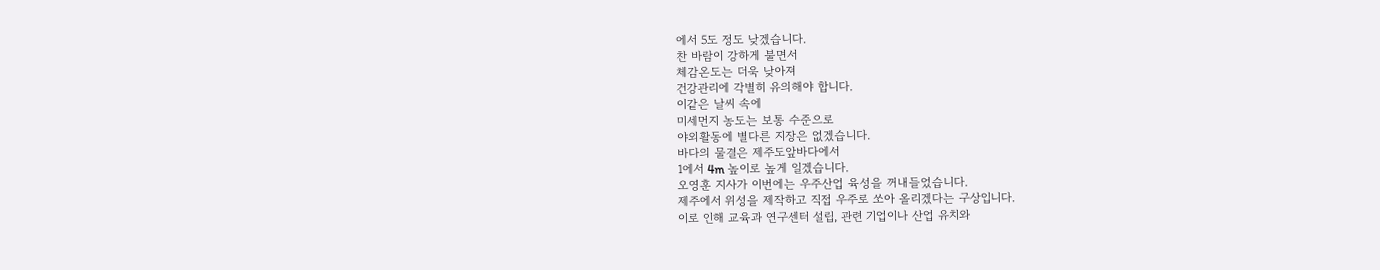에서 5도 정도 낮겠습니다.
찬 바람이 강하게 불면서
체감온도는 더욱 낮아져
건강관리에 각별히 유의해야 합니다.
이같은 날씨 속에
미세먼지 농도는 보통 수준으로
야외활동에 별다른 지장은 없겠습니다.
바다의 물결은 제주도앞바다에서
1에서 4m 높이로 높게 일겠습니다.
오영훈 지사가 이번에는 우주산업 육성을 꺼내들었습니다.
제주에서 위성을 제작하고 직접 우주로 쏘아 올리겠다는 구상입니다.
이로 인해 교육과 연구센터 설립, 관련 기업이나 산업 유치와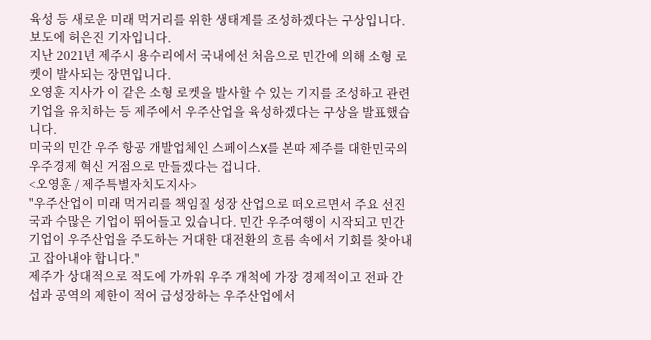육성 등 새로운 미래 먹거리를 위한 생태계를 조성하겠다는 구상입니다.
보도에 허은진 기자입니다.
지난 2021년 제주시 용수리에서 국내에선 처음으로 민간에 의해 소형 로켓이 발사되는 장면입니다.
오영훈 지사가 이 같은 소형 로켓을 발사할 수 있는 기지를 조성하고 관련 기업을 유치하는 등 제주에서 우주산업을 육성하겠다는 구상을 발표했습니다.
미국의 민간 우주 항공 개발업체인 스페이스X를 본따 제주를 대한민국의 우주경제 혁신 거점으로 만들겠다는 겁니다.
<오영훈 / 제주특별자치도지사>
"우주산업이 미래 먹거리를 책임질 성장 산업으로 떠오르면서 주요 선진국과 수많은 기업이 뛰어들고 있습니다. 민간 우주여행이 시작되고 민간 기업이 우주산업을 주도하는 거대한 대전환의 흐름 속에서 기회를 찾아내고 잡아내야 합니다."
제주가 상대적으로 적도에 가까워 우주 개척에 가장 경제적이고 전파 간섭과 공역의 제한이 적어 급성장하는 우주산업에서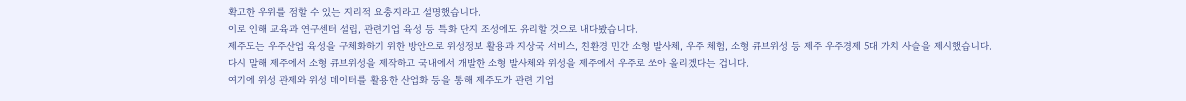확고한 우위를 점할 수 있는 지리적 요충지라고 설명했습니다.
이로 인해 교육과 연구센터 설립, 관련기업 육성 등 특화 단지 조성에도 유리할 것으로 내다봤습니다.
제주도는 우주산업 육성을 구체화하기 위한 방안으로 위성정보 활용과 지상국 서비스, 친환경 민간 소형 발사체, 우주 체험, 소형 큐브위성 등 제주 우주경제 5대 가치 사슬을 제시했습니다.
다시 말해 제주에서 소형 큐브위성을 제작하고 국내에서 개발한 소형 발사체와 위성을 제주에서 우주로 쏘아 올리겠다는 겁니다.
여기에 위성 관제와 위성 데이터를 활용한 산업화 등을 통해 제주도가 관련 기업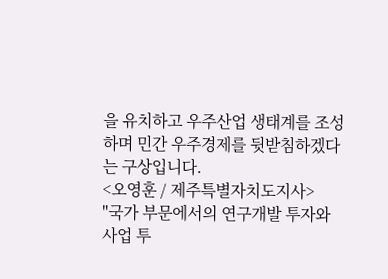을 유치하고 우주산업 생태계를 조성하며 민간 우주경제를 뒷받침하겠다는 구상입니다.
<오영훈 / 제주특별자치도지사>
"국가 부문에서의 연구개발 투자와 사업 투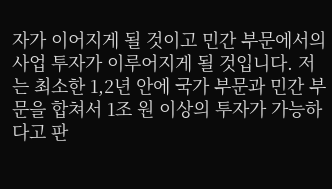자가 이어지게 될 것이고 민간 부문에서의 사업 투자가 이루어지게 될 것입니다. 저는 최소한 1,2년 안에 국가 부문과 민간 부문을 합쳐서 1조 원 이상의 투자가 가능하다고 판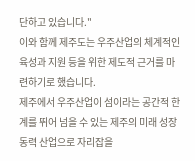단하고 있습니다."
이와 함께 제주도는 우주산업의 체계적인 육성과 지원 등을 위한 제도적 근거를 마련하기로 했습니다.
제주에서 우주산업이 섬이라는 공간적 한계를 뛰어 넘을 수 있는 제주의 미래 성장동력 산업으로 자리잡을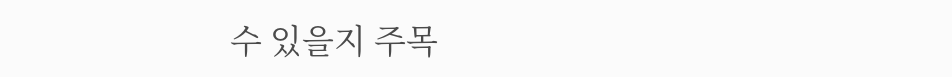수 있을지 주목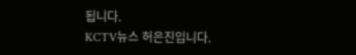됩니다.
KCTV뉴스 허은진입니다.